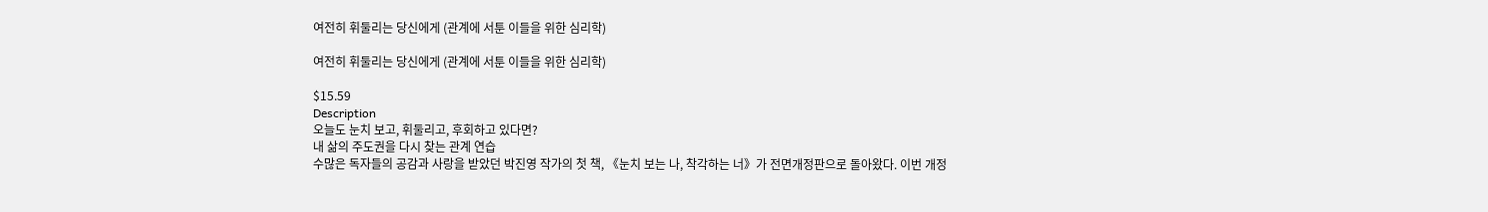여전히 휘둘리는 당신에게 (관계에 서툰 이들을 위한 심리학)

여전히 휘둘리는 당신에게 (관계에 서툰 이들을 위한 심리학)

$15.59
Description
오늘도 눈치 보고, 휘둘리고, 후회하고 있다면?
내 삶의 주도권을 다시 찾는 관계 연습
수많은 독자들의 공감과 사랑을 받았던 박진영 작가의 첫 책, 《눈치 보는 나, 착각하는 너》가 전면개정판으로 돌아왔다. 이번 개정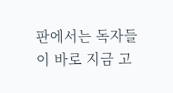판에서는 독자들이 바로 지금 고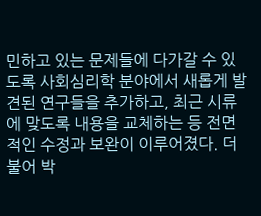민하고 있는 문제들에 다가갈 수 있도록 사회심리학 분야에서 새롭게 발견된 연구들을 추가하고, 최근 시류에 맞도록 내용을 교체하는 등 전면적인 수정과 보완이 이루어졌다. 더불어 박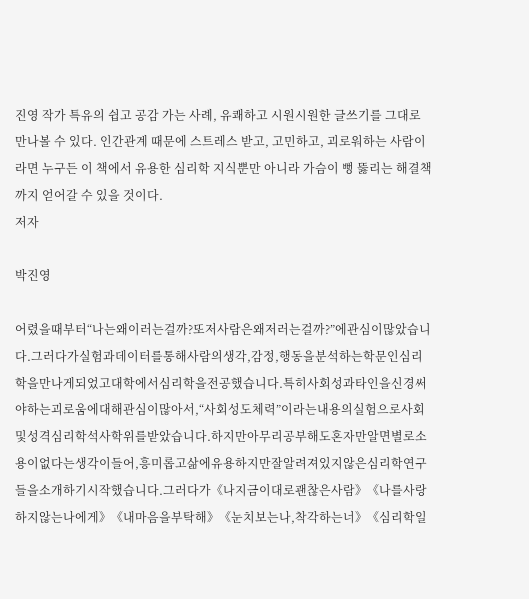진영 작가 특유의 쉽고 공감 가는 사례, 유쾌하고 시원시원한 글쓰기를 그대로 만나볼 수 있다. 인간관계 때문에 스트레스 받고, 고민하고, 괴로워하는 사람이라면 누구든 이 책에서 유용한 심리학 지식뿐만 아니라 가슴이 뻥 뚫리는 해결책까지 얻어갈 수 있을 것이다.
저자

박진영

어렸을때부터“나는왜이러는걸까?또저사람은왜저러는걸까?”에관심이많았습니다.그러다가실험과데이터를통해사람의생각,감정,행동을분석하는학문인심리학을만나게되었고대학에서심리학을전공했습니다.특히사회성과타인을신경써야하는괴로움에대해관심이많아서,“사회성도체력”이라는내용의실험으로사회및성격심리학석사학위를받았습니다.하지만아무리공부해도혼자만알면별로소용이없다는생각이들어,흥미롭고삶에유용하지만잘알려져있지않은심리학연구들을소개하기시작했습니다.그러다가《나지금이대로괜찮은사람》《나를사랑하지않는나에게》《내마음을부탁해》《눈치보는나,착각하는너》《심리학일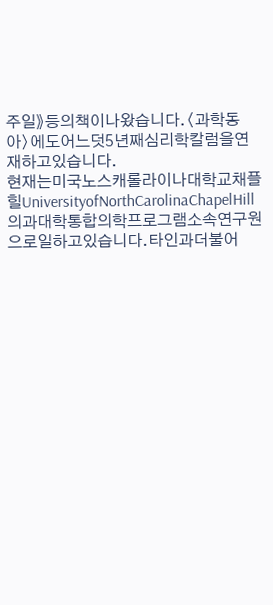주일》등의책이나왔습니다.〈과학동아〉에도어느덧5년째심리학칼럼을연재하고있습니다.
현재는미국노스캐롤라이나대학교채플힐UniversityofNorthCarolinaChapelHill의과대학통합의학프로그램소속연구원으로일하고있습니다.타인과더불어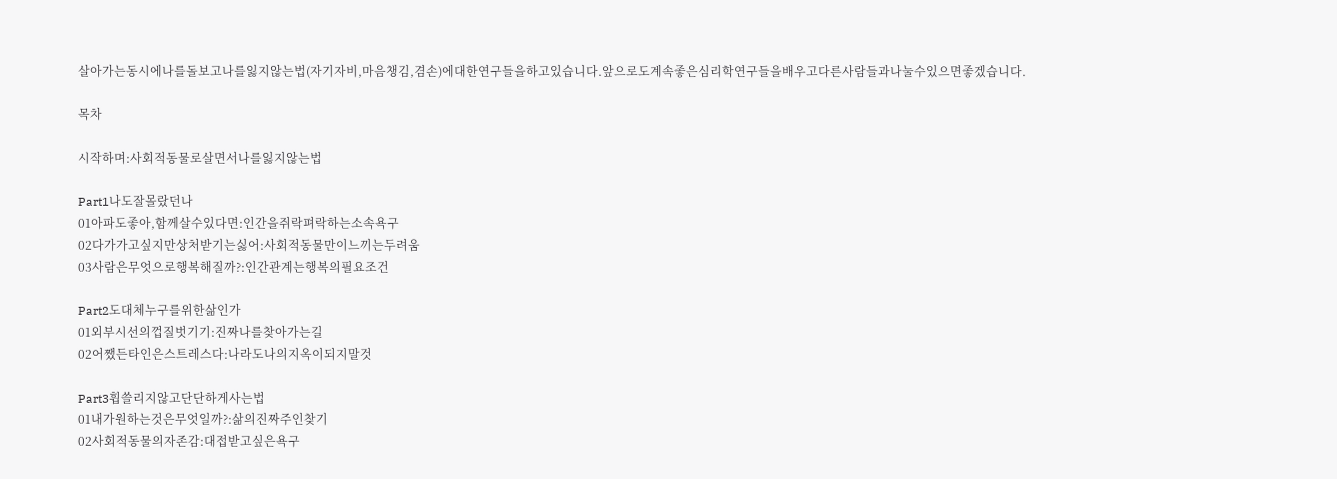살아가는동시에나를돌보고나를잃지않는법(자기자비,마음챙김,겸손)에대한연구들을하고있습니다.앞으로도계속좋은심리학연구들을배우고다른사람들과나눌수있으면좋겠습니다.

목차

시작하며:사회적동물로살면서나를잃지않는법

Part1나도잘몰랐던나
01아파도좋아,함께살수있다면:인간을쥐락펴락하는소속욕구
02다가가고싶지만상처받기는싫어:사회적동물만이느끼는두려움
03사람은무엇으로행복해질까?:인간관계는행복의필요조건

Part2도대체누구를위한삶인가
01외부시선의껍질벗기기:진짜나를찾아가는길
02어쨌든타인은스트레스다:나라도나의지옥이되지말것

Part3휩쓸리지않고단단하게사는법
01내가원하는것은무엇일까?:삶의진짜주인찾기
02사회적동물의자존감:대접받고싶은욕구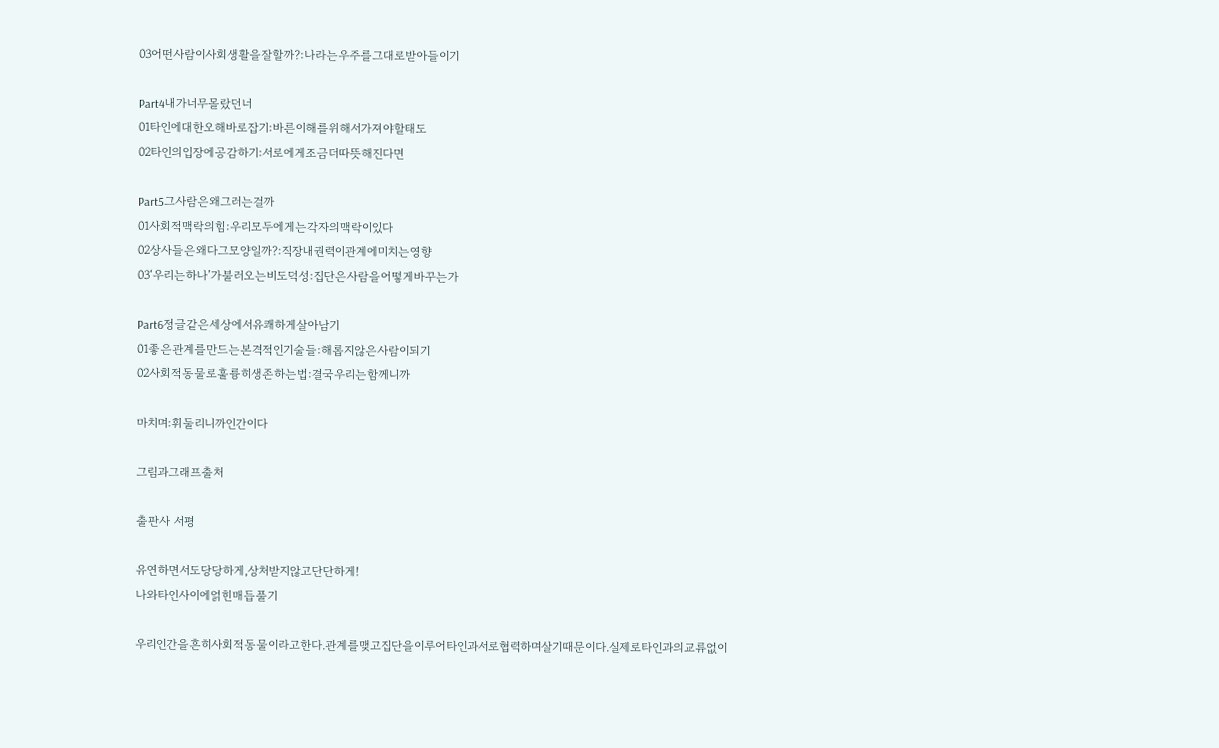03어떤사람이사회생활을잘할까?:나라는우주를그대로받아들이기

Part4내가너무몰랐던너
01타인에대한오해바로잡기:바른이해를위해서가져야할태도
02타인의입장에공감하기:서로에게조금더따뜻해진다면

Part5그사람은왜그러는걸까
01사회적맥락의힘:우리모두에게는각자의맥락이있다
02상사들은왜다그모양일까?:직장내권력이관계에미치는영향
03‘우리는하나’가불러오는비도덕성:집단은사람을어떻게바꾸는가

Part6정글같은세상에서유쾌하게살아남기
01좋은관계를만드는본격적인기술들:해롭지않은사람이되기
02사회적동물로훌륭히생존하는법:결국우리는함께니까

마치며:휘둘리니까인간이다

그림과그래프출처

출판사 서평

유연하면서도당당하게,상처받지않고단단하게!
나와타인사이에얽힌매듭풀기

우리인간을흔히사회적동물이라고한다.관계를맺고집단을이루어타인과서로협력하며살기때문이다.실제로타인과의교류없이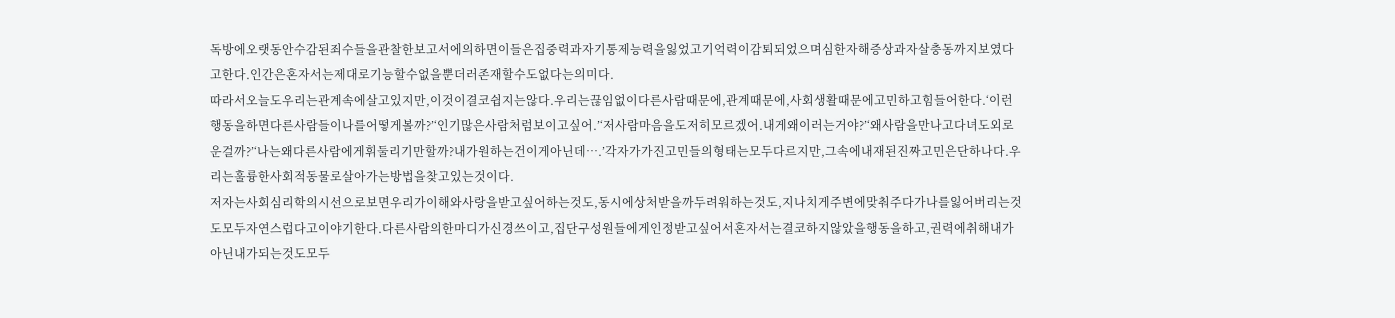독방에오랫동안수감된죄수들을관찰한보고서에의하면이들은집중력과자기통제능력을잃었고기억력이감퇴되었으며심한자해증상과자살충동까지보였다고한다.인간은혼자서는제대로기능할수없을뿐더러존재할수도없다는의미다.
따라서오늘도우리는관계속에살고있지만,이것이결코쉽지는않다.우리는끊임없이다른사람때문에,관계때문에,사회생활때문에고민하고힘들어한다.‘이런행동을하면다른사람들이나를어떻게볼까?’‘인기많은사람처럼보이고싶어.’‘저사람마음을도저히모르겠어.내게왜이러는거야?’‘왜사람을만나고다녀도외로운걸까?’‘나는왜다른사람에게휘둘리기만할까?내가원하는건이게아닌데….’각자가가진고민들의형태는모두다르지만,그속에내재된진짜고민은단하나다.우리는훌륭한사회적동물로살아가는방법을찾고있는것이다.
저자는사회심리학의시선으로보면우리가이해와사랑을받고싶어하는것도,동시에상처받을까두려워하는것도,지나치게주변에맞춰주다가나를잃어버리는것도모두자연스럽다고이야기한다.다른사람의한마디가신경쓰이고,집단구성원들에게인정받고싶어서혼자서는결코하지않았을행동을하고,권력에취해내가아닌내가되는것도모두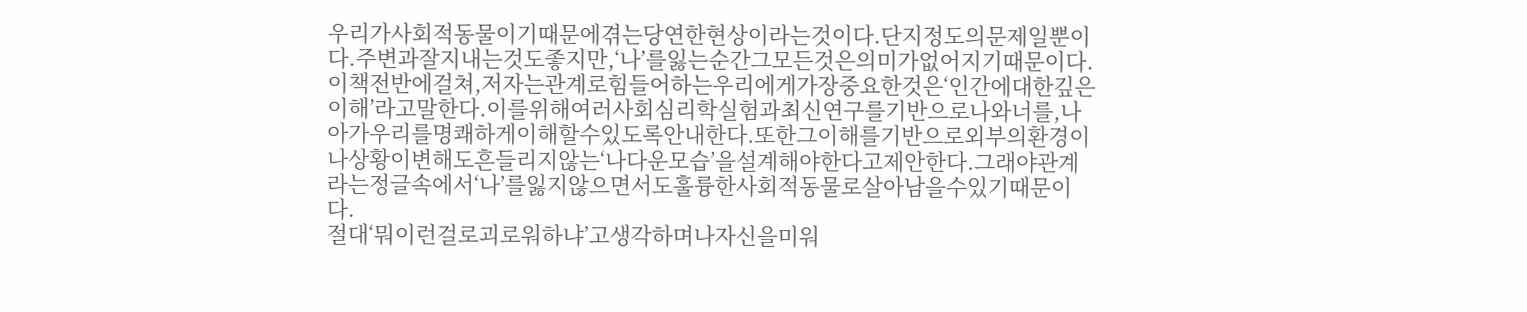우리가사회적동물이기때문에겪는당연한현상이라는것이다.단지정도의문제일뿐이다.주변과잘지내는것도좋지만,‘나’를잃는순간그모든것은의미가없어지기때문이다.
이책전반에걸쳐,저자는관계로힘들어하는우리에게가장중요한것은‘인간에대한깊은이해’라고말한다.이를위해여러사회심리학실험과최신연구를기반으로나와너를,나아가우리를명쾌하게이해할수있도록안내한다.또한그이해를기반으로외부의환경이나상황이변해도흔들리지않는‘나다운모습’을설계해야한다고제안한다.그래야관계라는정글속에서‘나’를잃지않으면서도훌륭한사회적동물로살아남을수있기때문이다.
절대‘뭐이런걸로괴로워하냐’고생각하며나자신을미워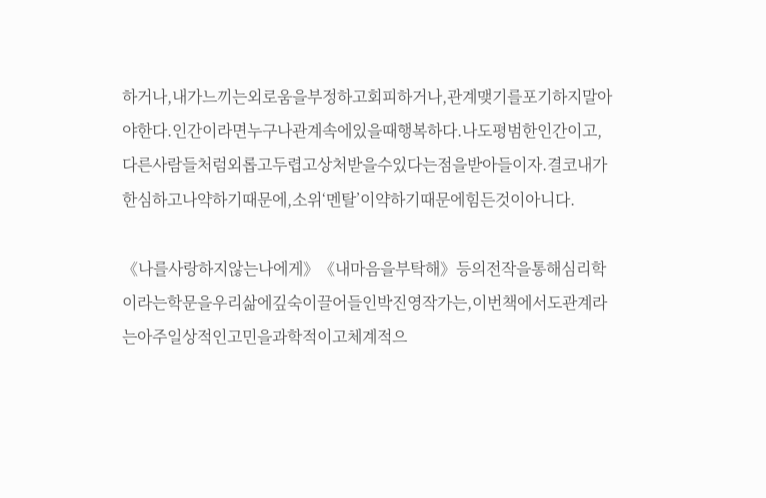하거나,내가느끼는외로움을부정하고회피하거나,관계맺기를포기하지말아야한다.인간이라면누구나관계속에있을때행복하다.나도평범한인간이고,다른사람들처럼외롭고두렵고상처받을수있다는점을받아들이자.결코내가한심하고나약하기때문에,소위‘멘탈’이약하기때문에힘든것이아니다.

《나를사랑하지않는나에게》《내마음을부탁해》등의전작을통해심리학이라는학문을우리삶에깊숙이끌어들인박진영작가는,이번책에서도관계라는아주일상적인고민을과학적이고체계적으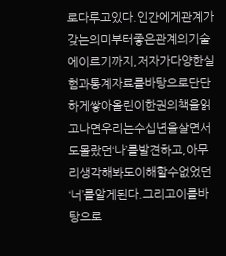로다루고있다.인간에게관계가갖는의미부터좋은관계의기술에이르기까지,저자가다양한실험과통계자료를바탕으로단단하게쌓아올린이한권의책을읽고나면우리는수십년을살면서도몰랐던‘나’를발견하고,아무리생각해봐도이해할수없었던‘너’를알게된다.그리고이를바탕으로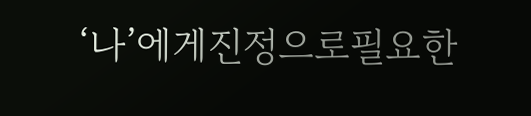‘나’에게진정으로필요한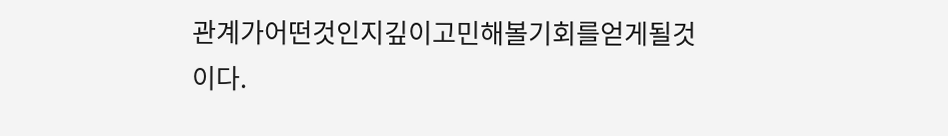관계가어떤것인지깊이고민해볼기회를얻게될것이다.